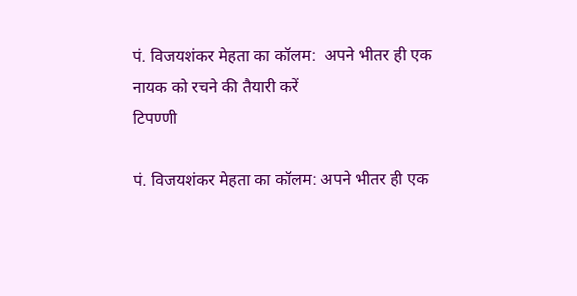पं. विजयशंकर मेहता का कॉलम:  अपने भीतर ही एक नायक को रचने की तैयारी करें
टिपण्णी

पं. विजयशंकर मेहता का कॉलम: अपने भीतर ही एक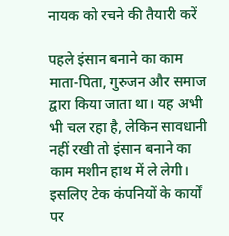नायक को रचने की तैयारी करें

पहले इंसान बनाने का काम माता-पिता, गुरुजन और समाज द्वारा किया जाता था। यह अभी भी चल रहा है, लेकिन सावधानी नहीं रखी तो इंसान बनाने का काम मशीन हाथ में ले लेगी। इसलिए टेक कंपनियों के कार्यों पर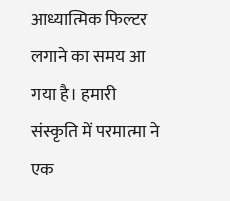आध्यात्मिक फिल्टर लगाने का समय आ गया है। हमारी संस्कृति में परमात्मा ने एक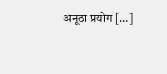अनूठा प्रयोग […]